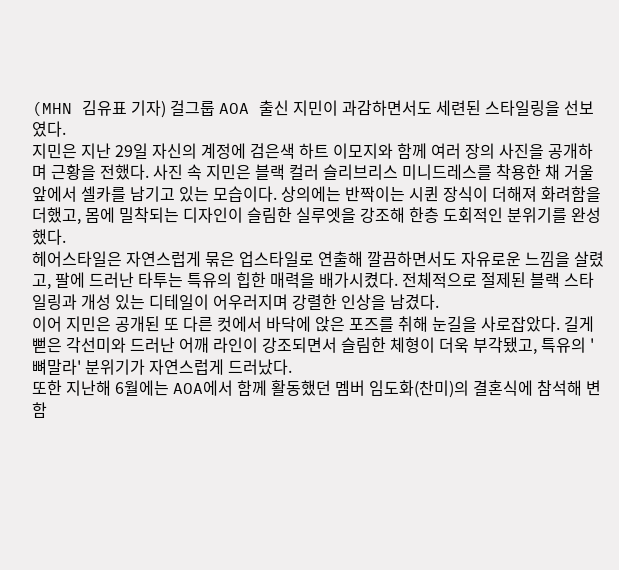(MHN 김유표 기자) 걸그룹 AOA 출신 지민이 과감하면서도 세련된 스타일링을 선보였다.
지민은 지난 29일 자신의 계정에 검은색 하트 이모지와 함께 여러 장의 사진을 공개하며 근황을 전했다. 사진 속 지민은 블랙 컬러 슬리브리스 미니드레스를 착용한 채 거울 앞에서 셀카를 남기고 있는 모습이다. 상의에는 반짝이는 시퀸 장식이 더해져 화려함을 더했고, 몸에 밀착되는 디자인이 슬림한 실루엣을 강조해 한층 도회적인 분위기를 완성했다.
헤어스타일은 자연스럽게 묶은 업스타일로 연출해 깔끔하면서도 자유로운 느낌을 살렸고, 팔에 드러난 타투는 특유의 힙한 매력을 배가시켰다. 전체적으로 절제된 블랙 스타일링과 개성 있는 디테일이 어우러지며 강렬한 인상을 남겼다.
이어 지민은 공개된 또 다른 컷에서 바닥에 앉은 포즈를 취해 눈길을 사로잡았다. 길게 뻗은 각선미와 드러난 어깨 라인이 강조되면서 슬림한 체형이 더욱 부각됐고, 특유의 '뼈말라' 분위기가 자연스럽게 드러났다.
또한 지난해 6월에는 AOA에서 함께 활동했던 멤버 임도화(찬미)의 결혼식에 참석해 변함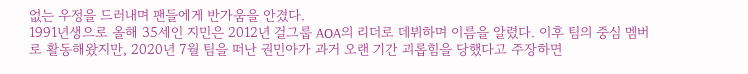없는 우정을 드러내며 팬들에게 반가움을 안겼다.
1991년생으로 올해 35세인 지민은 2012년 걸그룹 AOA의 리더로 데뷔하며 이름을 알렸다. 이후 팀의 중심 멤버로 활동해왔지만, 2020년 7월 팀을 떠난 권민아가 과거 오랜 기간 괴롭힘을 당했다고 주장하면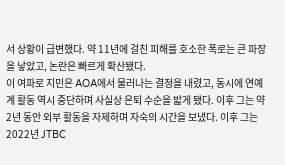서 상황이 급변했다. 약 11년에 걸친 피해를 호소한 폭로는 큰 파장을 낳았고, 논란은 빠르게 확산됐다.
이 여파로 지민은 AOA에서 물러나는 결정을 내렸고, 동시에 연예계 활동 역시 중단하며 사실상 은퇴 수순을 밟게 됐다. 이후 그는 약 2년 동안 외부 활동을 자제하며 자숙의 시간을 보냈다. 이후 그는 2022년 JTBC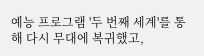예능 프로그램 '두 번째 세계'를 통해 다시 무대에 복귀했고,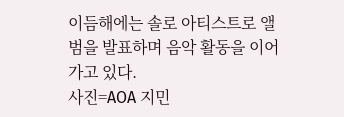이듬해에는 솔로 아티스트로 앨범을 발표하며 음악 활동을 이어가고 있다.
사진=AOA 지민